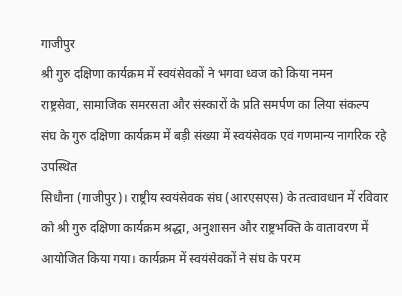गाजीपुर
श्री गुरु दक्षिणा कार्यक्रम में स्वयंसेवकों ने भगवा ध्वज को किया नमन
राष्ट्रसेवा, सामाजिक समरसता और संस्कारों के प्रति समर्पण का लिया संकल्प
संघ के गुरु दक्षिणा कार्यक्रम में बड़ी संख्या में स्वयंसेवक एवं गणमान्य नागरिक रहे उपस्थित
सिधौना (गाजीपुर)। राष्ट्रीय स्वयंसेवक संघ (आरएसएस) के तत्वावधान में रविवार को श्री गुरु दक्षिणा कार्यक्रम श्रद्धा, अनुशासन और राष्ट्रभक्ति के वातावरण में आयोजित किया गया। कार्यक्रम में स्वयंसेवकों ने संघ के परम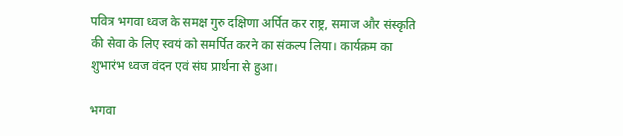पवित्र भगवा ध्वज के समक्ष गुरु दक्षिणा अर्पित कर राष्ट्र, समाज और संस्कृति की सेवा के लिए स्वयं को समर्पित करने का संकल्प लिया। कार्यक्रम का शुभारंभ ध्वज वंदन एवं संघ प्रार्थना से हुआ।

भगवा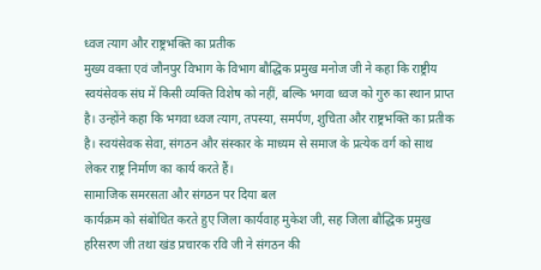ध्वज त्याग और राष्ट्रभक्ति का प्रतीक
मुख्य वक्ता एवं जौनपुर विभाग के विभाग बौद्धिक प्रमुख मनोज जी ने कहा कि राष्ट्रीय स्वयंसेवक संघ में किसी व्यक्ति विशेष को नहीं, बल्कि भगवा ध्वज को गुरु का स्थान प्राप्त है। उन्होंने कहा कि भगवा ध्वज त्याग, तपस्या, समर्पण, शुचिता और राष्ट्रभक्ति का प्रतीक है। स्वयंसेवक सेवा, संगठन और संस्कार के माध्यम से समाज के प्रत्येक वर्ग को साथ लेकर राष्ट्र निर्माण का कार्य करते हैं।
सामाजिक समरसता और संगठन पर दिया बल
कार्यक्रम को संबोधित करते हुए जिला कार्यवाह मुकेश जी, सह जिला बौद्धिक प्रमुख हरिसरण जी तथा खंड प्रचारक रवि जी ने संगठन की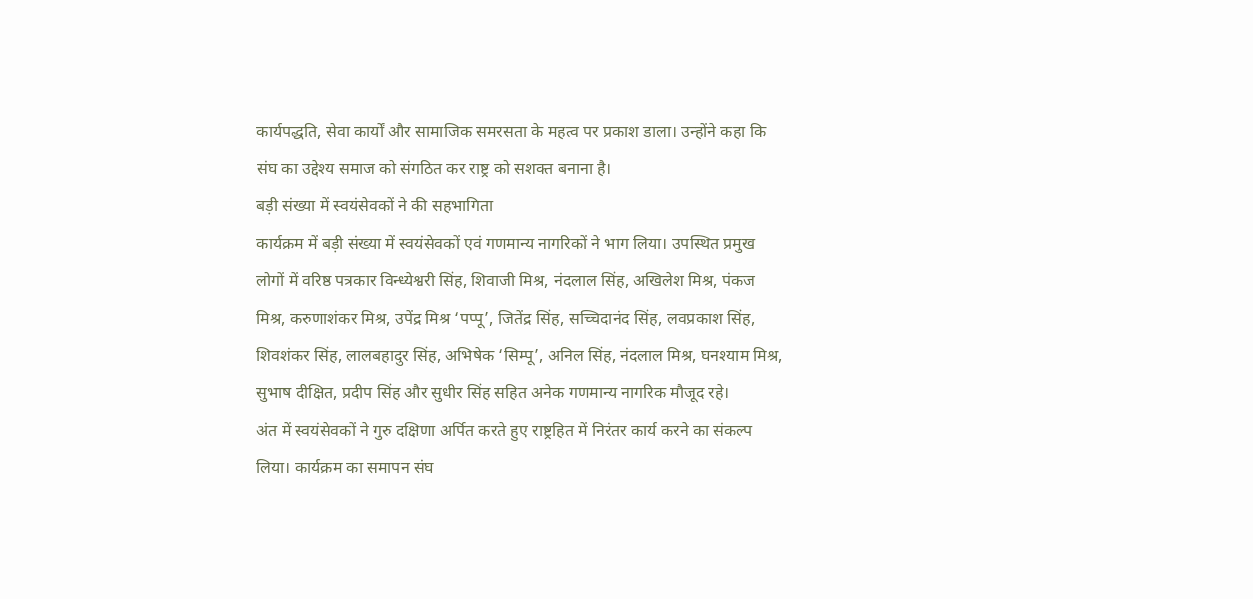कार्यपद्धति, सेवा कार्यों और सामाजिक समरसता के महत्व पर प्रकाश डाला। उन्होंने कहा कि संघ का उद्देश्य समाज को संगठित कर राष्ट्र को सशक्त बनाना है।
बड़ी संख्या में स्वयंसेवकों ने की सहभागिता
कार्यक्रम में बड़ी संख्या में स्वयंसेवकों एवं गणमान्य नागरिकों ने भाग लिया। उपस्थित प्रमुख लोगों में वरिष्ठ पत्रकार विन्ध्येश्वरी सिंह, शिवाजी मिश्र, नंदलाल सिंह, अखिलेश मिश्र, पंकज मिश्र, करुणाशंकर मिश्र, उपेंद्र मिश्र ‘पप्पू’, जितेंद्र सिंह, सच्चिदानंद सिंह, लवप्रकाश सिंह, शिवशंकर सिंह, लालबहादुर सिंह, अभिषेक ‘सिम्पू’, अनिल सिंह, नंदलाल मिश्र, घनश्याम मिश्र, सुभाष दीक्षित, प्रदीप सिंह और सुधीर सिंह सहित अनेक गणमान्य नागरिक मौजूद रहे।
अंत में स्वयंसेवकों ने गुरु दक्षिणा अर्पित करते हुए राष्ट्रहित में निरंतर कार्य करने का संकल्प लिया। कार्यक्रम का समापन संघ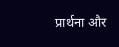प्रार्थना और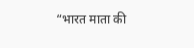“भारत माता की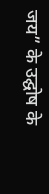जय” के उद्घोष के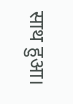साथ हुआ।